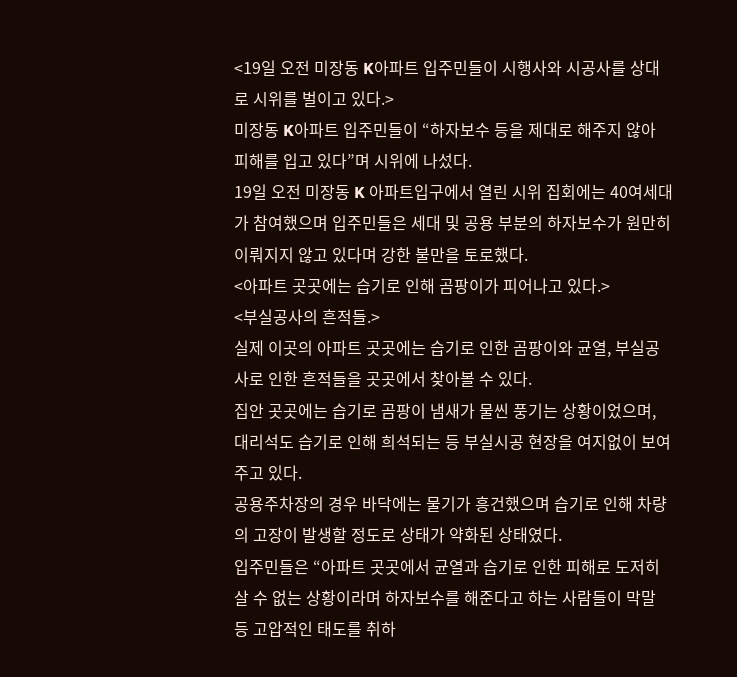<19일 오전 미장동 K아파트 입주민들이 시행사와 시공사를 상대로 시위를 벌이고 있다.>
미장동 K아파트 입주민들이 “하자보수 등을 제대로 해주지 않아 피해를 입고 있다”며 시위에 나섰다.
19일 오전 미장동 K 아파트입구에서 열린 시위 집회에는 40여세대가 참여했으며 입주민들은 세대 및 공용 부분의 하자보수가 원만히 이뤄지지 않고 있다며 강한 불만을 토로했다.
<아파트 곳곳에는 습기로 인해 곰팡이가 피어나고 있다.>
<부실공사의 흔적들.>
실제 이곳의 아파트 곳곳에는 습기로 인한 곰팡이와 균열, 부실공사로 인한 흔적들을 곳곳에서 찾아볼 수 있다.
집안 곳곳에는 습기로 곰팡이 냄새가 물씬 풍기는 상황이었으며, 대리석도 습기로 인해 희석되는 등 부실시공 현장을 여지없이 보여주고 있다.
공용주차장의 경우 바닥에는 물기가 흥건했으며 습기로 인해 차량의 고장이 발생할 정도로 상태가 약화된 상태였다.
입주민들은 “아파트 곳곳에서 균열과 습기로 인한 피해로 도저히 살 수 없는 상황이라며 하자보수를 해준다고 하는 사람들이 막말 등 고압적인 태도를 취하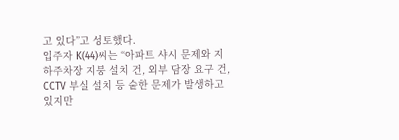고 있다”고 성토했다.
입주자 K(44)씨는 “아파트 샤시 문제와 지하주차장 지붕 설치 건, 외부 담장 요구 건, CCTV 부실 설치 등 숱한 문제가 발생하고 있지만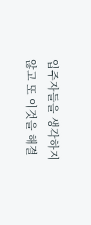입주자들을 생각하지 않고 또 이것을 해결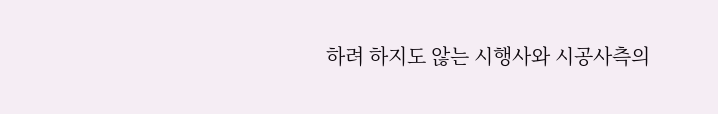하려 하지도 않는 시행사와 시공사측의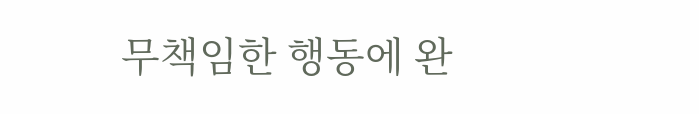무책임한 행동에 완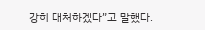강히 대처하겠다”고 말했다.